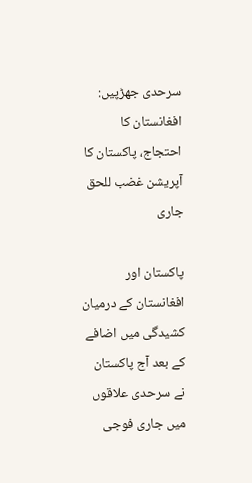سرحدی جھڑپیں: افغانستان کا احتجاج، پاکستان کا آپریشن غضب للحق جاری

پاکستان اور افغانستان کے درمیان کشیدگی میں اضافے کے بعد آج پاکستان نے سرحدی علاقوں میں جاری فوجی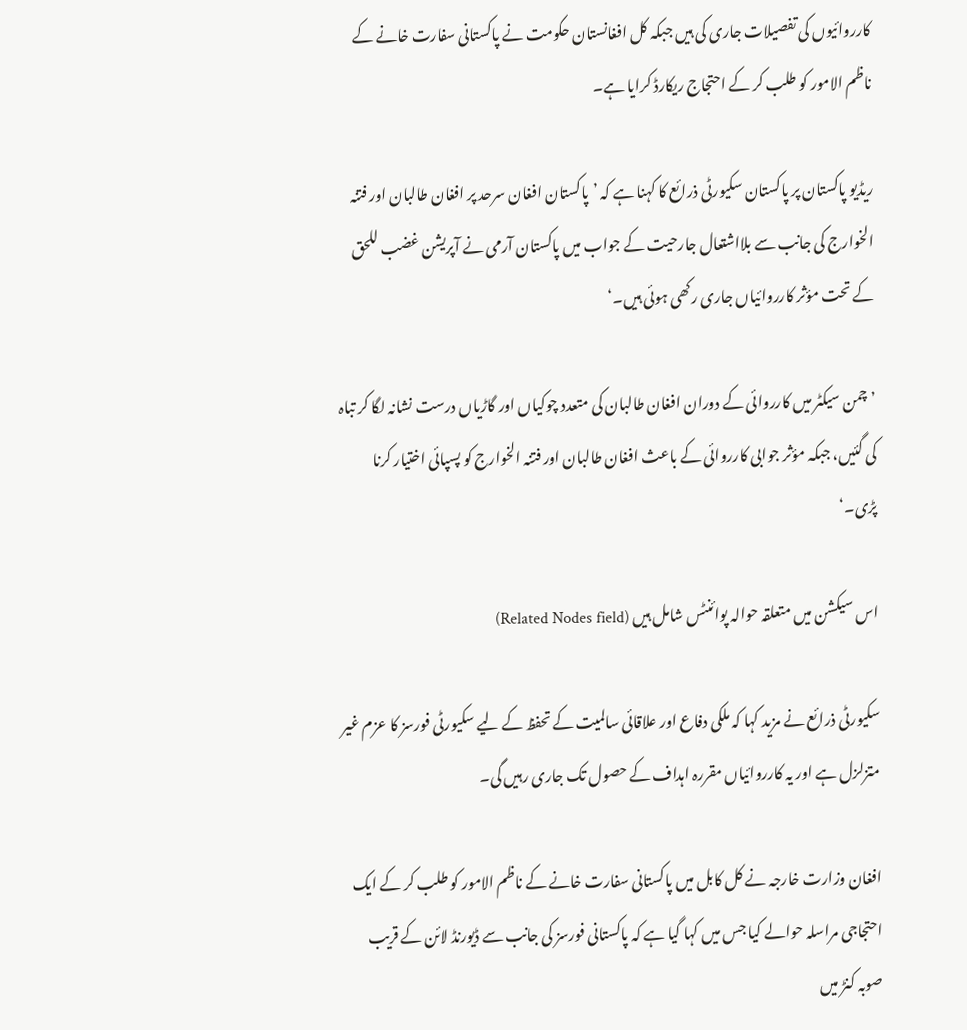کارروائیوں کی تفصیلات جاری کی ہیں جبکہ کل افغانستان حکومت نے پاکستانی سفارت خانے کے ناظم الامور کو طلب کر کے احتجاج ریکارڈ کرایا ہے۔

ریڈیو پاکستان پر پاکستان سکیورٹی ذرائع کا کہنا ہے کہ ’پاکستان افغان سرحد پر افغان طالبان اور فتنہ الخوارج کی جانب سے بلااشتعال جارحیت کے جواب میں پاکستان آرمی نے آپریشن غضب للحق کے تحت مؤثر کارروائیاں جاری رکھی ہوئی ہیں۔‘

’چمن سیکٹر میں کارروائی کے دوران افغان طالبان کی متعدد چوکیاں اور گاڑیاں درست نشانہ لگا کر تباہ کی گئیں، جبکہ مؤثر جوابی کارروائی کے باعث افغان طالبان اور فتنہ الخوارج کو پسپائی اختیار کرنا پڑی۔‘

اس سیکشن میں متعلقہ حوالہ پوائنٹس شامل ہیں (Related Nodes field)

سکیورٹی ذرائع نے مزید کہا کہ ملکی دفاع اور علاقائی سالمیت کے تحفظ کے لیے سکیورٹی فورسز کا عزم غیر متزلزل ہے اور یہ کارروائیاں مقررہ اہداف کے حصول تک جاری رہیں گی۔

افغان وزارت خارجہ نے کل کابل میں پاکستانی سفارت خانے کے ناظم الامور کو طلب کر کے ایک احتجاجی مراسلہ حوالے کیا جس میں کہا گیا ہے کہ پاکستانی فورسز کی جانب سے ڈیورنڈ لائن کے قریب صوبہ کنڑ میں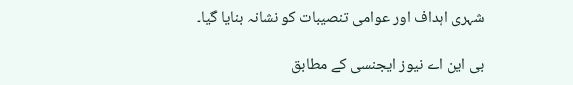شہری اہداف اور عوامی تنصیبات کو نشانہ بنایا گیا۔

بی این اے نیوز ایجنسی کے مطابق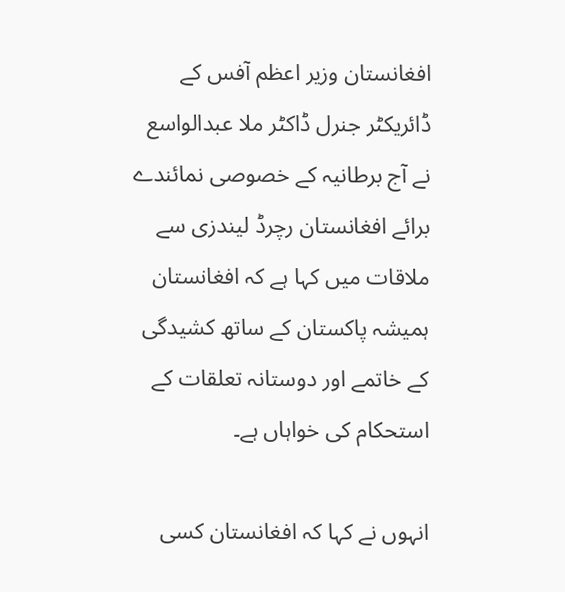افغانستان وزیر اعظم آفس کے ڈائریکٹر جنرل ڈاکٹر ملا عبدالواسع نے آج برطانیہ کے خصوصی نمائندے برائے افغانستان رچرڈ لیندزی سے ملاقات میں کہا ہے کہ افغانستان ہمیشہ پاکستان کے ساتھ کشیدگی کے خاتمے اور دوستانہ تعلقات کے استحکام کی خواہاں ہے۔

انہوں نے کہا کہ افغانستان کسی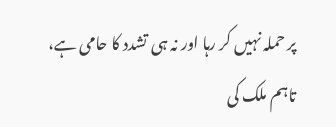پر حملہ نہیں کر رہا اور نہ ہی تشدد کا حامی ہے، تاہم ملک کی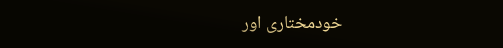خودمختاری اور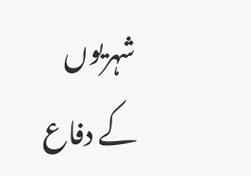شہریوں کے دفاع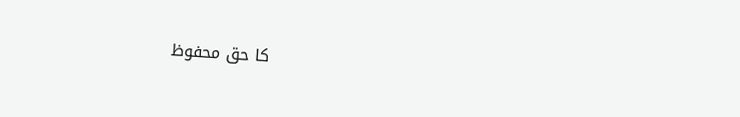کا حق محفوظ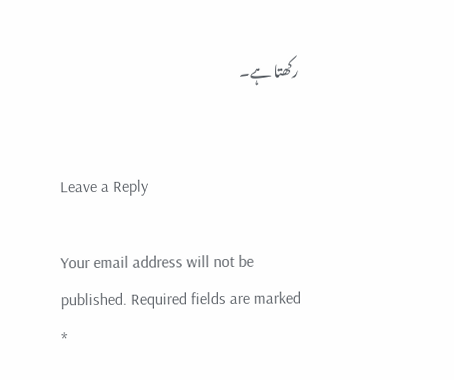رکھتا ہے۔


Leave a Reply

Your email address will not be published. Required fields are marked *